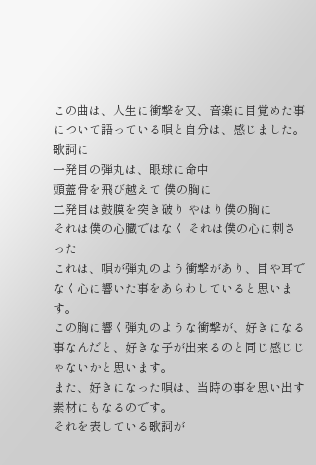この曲は、人生に衝撃を又、音楽に目覚めた事について語っている唄と自分は、感じました。
歌詞に
一発目の弾丸は、眼球に命中
頭蓋骨を飛び越えて 僕の胸に
二発目は鼓膜を突き破り やはり僕の胸に
それは僕の心臓ではなく それは僕の心に刺さった
これは、唄が弾丸のよう衝撃があり、目や耳でなく心に響いた事をあらわしていると思います。
この胸に響く弾丸のような衝撃が、好きになる事なんだと、好きな子が出来るのと同じ感じじゃないかと思います。
また、好きになった唄は、当時の事を思い出す素材にもなるのです。
それを表している歌詞が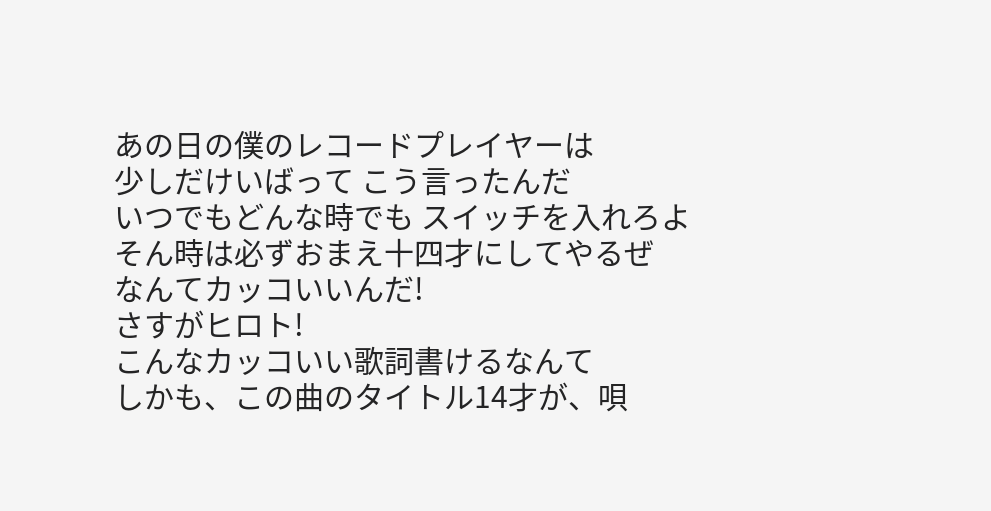あの日の僕のレコードプレイヤーは
少しだけいばって こう言ったんだ
いつでもどんな時でも スイッチを入れろよ
そん時は必ずおまえ十四才にしてやるぜ
なんてカッコいいんだ!
さすがヒロト!
こんなカッコいい歌詞書けるなんて
しかも、この曲のタイトル14才が、唄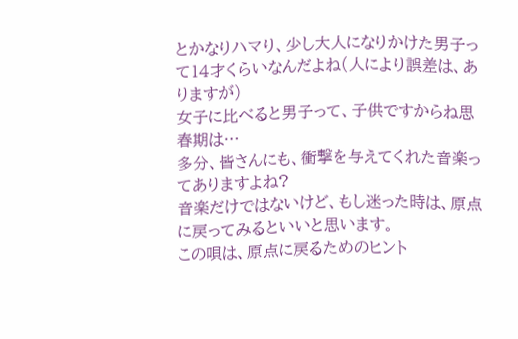とかなりハマり、少し大人になりかけた男子って14才くらいなんだよね(人により誤差は、ありますが)
女子に比べると男子って、子供ですからね思春期は…
多分、皆さんにも、衝撃を与えてくれた音楽ってありますよね?
音楽だけではないけど、もし迷った時は、原点に戻ってみるといいと思います。
この唄は、原点に戻るためのヒント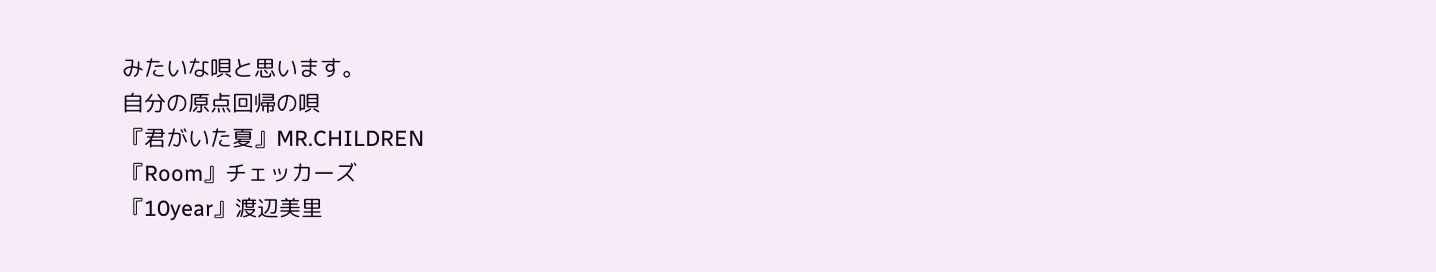みたいな唄と思います。
自分の原点回帰の唄
『君がいた夏』MR.CHILDREN
『Room』チェッカーズ
『10year』渡辺美里